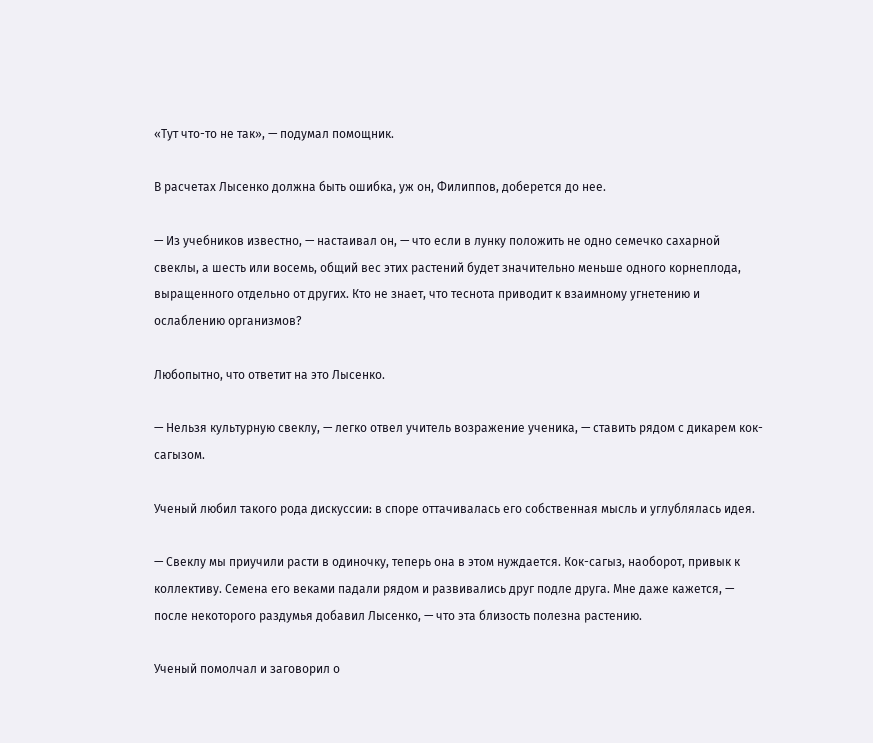«Тут что-то не так», — подумал помощник.

В расчетах Лысенко должна быть ошибка, уж он, Филиппов, доберется до нее.

— Из учебников известно, — настаивал он, — что если в лунку положить не одно семечко сахарной свеклы, а шесть или восемь, общий вес этих растений будет значительно меньше одного корнеплода, выращенного отдельно от других. Кто не знает, что теснота приводит к взаимному угнетению и ослаблению организмов?

Любопытно, что ответит на это Лысенко.

— Нельзя культурную свеклу, — легко отвел учитель возражение ученика, — ставить рядом с дикарем кок-сагызом.

Ученый любил такого рода дискуссии: в споре оттачивалась его собственная мысль и углублялась идея.

— Свеклу мы приучили расти в одиночку, теперь она в этом нуждается. Кок-сагыз, наоборот, привык к коллективу. Семена его веками падали рядом и развивались друг подле друга. Мне даже кажется, — после некоторого раздумья добавил Лысенко, — что эта близость полезна растению.

Ученый помолчал и заговорил о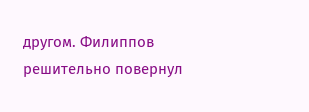другом. Филиппов решительно повернул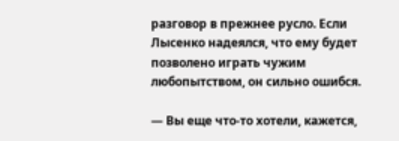разговор в прежнее русло. Если Лысенко надеялся, что ему будет позволено играть чужим любопытством, он сильно ошибся.

— Вы еще что-то хотели, кажется,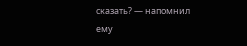сказать? — напомнил ему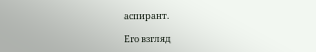аспирант.

Его взгляд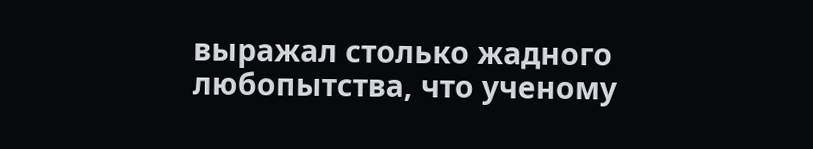выражал столько жадного любопытства, что ученому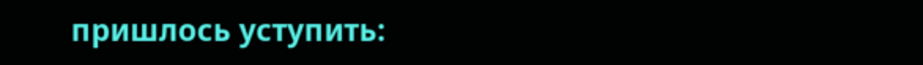пришлось уступить: